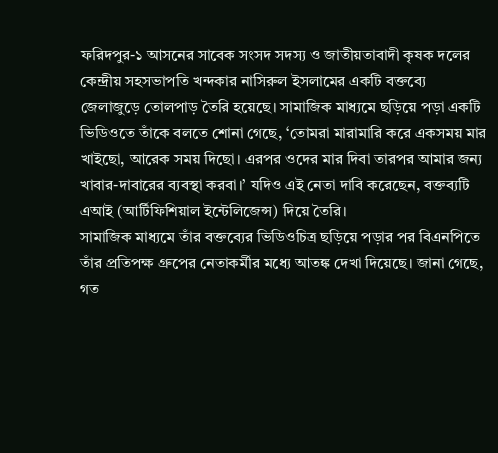ফরিদপুর-১ আসনের সাবেক সংসদ সদস্য ও জাতীয়তাবাদী কৃষক দলের কেন্দ্রীয় সহসভাপতি খন্দকার নাসিরুল ইসলামের একটি বক্তব্যে জেলাজুড়ে তোলপাড় তৈরি হয়েছে। সামাজিক মাধ্যমে ছড়িয়ে পড়া একটি ভিডিওতে তাঁকে বলতে শোনা গেছে, ‘তোমরা মারামারি করে একসময় মার খাইছো, আরেক সময় দিছো। এরপর ওদের মার দিবা তারপর আমার জন্য খাবার-দাবারের ব্যবস্থা করবা।’ যদিও এই নেতা দাবি করেছেন, বক্তব্যটি এআই (আর্টিফিশিয়াল ইন্টেলিজেন্স) দিয়ে তৈরি।
সামাজিক মাধ্যমে তাঁর বক্তব্যের ভিডিওচিত্র ছড়িয়ে পড়ার পর বিএনপিতে তাঁর প্রতিপক্ষ গ্রুপের নেতাকর্মীর মধ্যে আতঙ্ক দেখা দিয়েছে। জানা গেছে, গত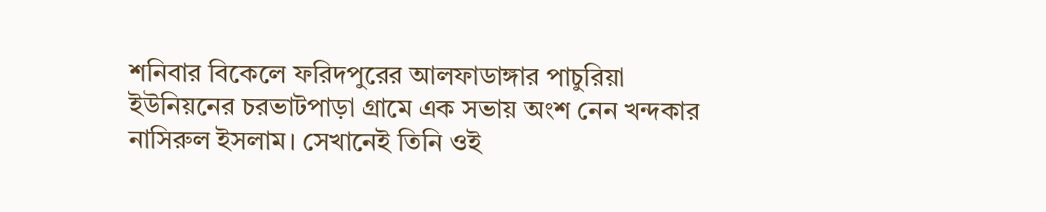শনিবার বিকেলে ফরিদপুরের আলফাডাঙ্গার পাচুরিয়া ইউনিয়নের চরভাটপাড়া গ্রামে এক সভায় অংশ নেন খন্দকার নাসিরুল ইসলাম। সেখানেই তিনি ওই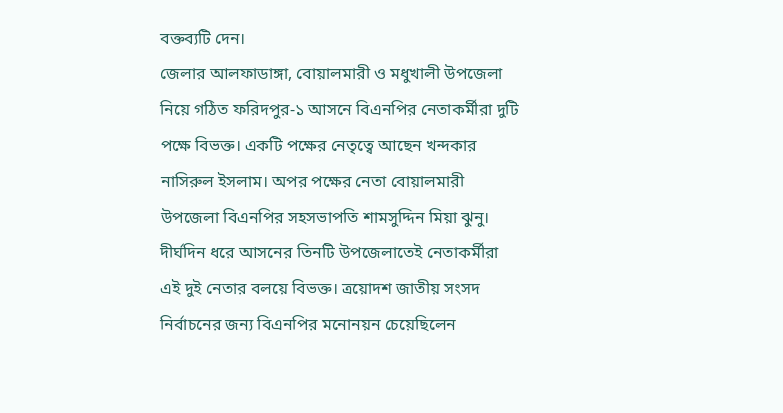বক্তব্যটি দেন।
জেলার আলফাডাঙ্গা, বোয়ালমারী ও মধুখালী উপজেলা নিয়ে গঠিত ফরিদপুর-১ আসনে বিএনপির নেতাকর্মীরা দুটি পক্ষে বিভক্ত। একটি পক্ষের নেতৃত্বে আছেন খন্দকার নাসিরুল ইসলাম। অপর পক্ষের নেতা বোয়ালমারী উপজেলা বিএনপির সহসভাপতি শামসুদ্দিন মিয়া ঝুনু। দীর্ঘদিন ধরে আসনের তিনটি উপজেলাতেই নেতাকর্মীরা এই দুই নেতার বলয়ে বিভক্ত। ত্রয়োদশ জাতীয় সংসদ নির্বাচনের জন্য বিএনপির মনোনয়ন চেয়েছিলেন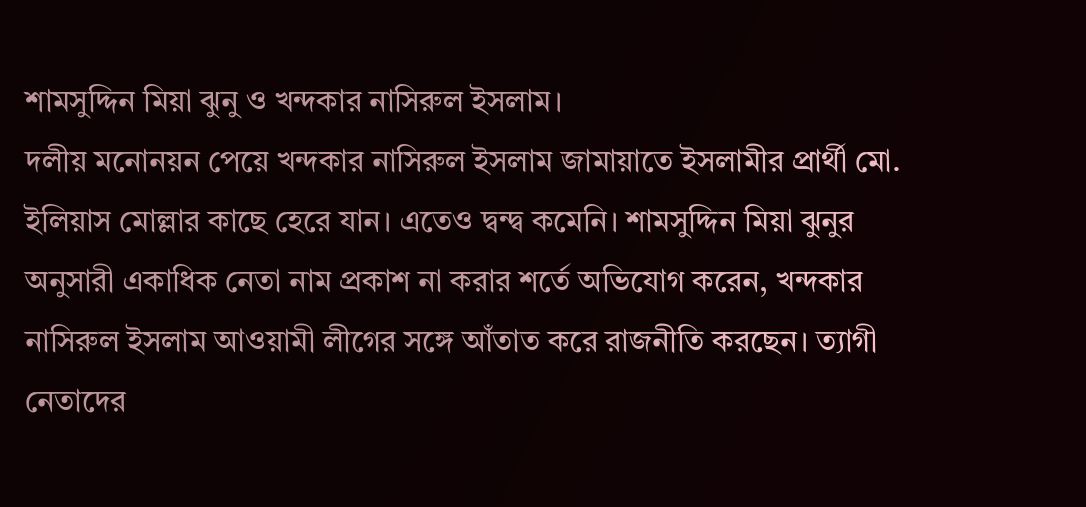শামসুদ্দিন মিয়া ঝুনু ও খন্দকার নাসিরুল ইসলাম।
দলীয় মনোনয়ন পেয়ে খন্দকার নাসিরুল ইসলাম জামায়াতে ইসলামীর প্রার্থী মো. ইলিয়াস মোল্লার কাছে হেরে যান। এতেও দ্বন্দ্ব কমেনি। শামসুদ্দিন মিয়া ঝুনুর অনুসারী একাধিক নেতা নাম প্রকাশ না করার শর্তে অভিযোগ করেন, খন্দকার নাসিরুল ইসলাম আওয়ামী লীগের সঙ্গে আঁতাত করে রাজনীতি করছেন। ত্যাগী নেতাদের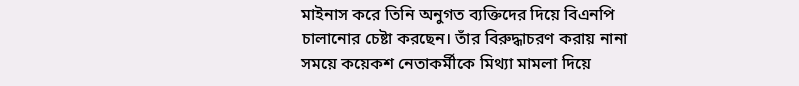মাইনাস করে তিনি অনুগত ব্যক্তিদের দিয়ে বিএনপি চালানোর চেষ্টা করছেন। তাঁর বিরুদ্ধাচরণ করায় নানা সময়ে কয়েকশ নেতাকর্মীকে মিথ্যা মামলা দিয়ে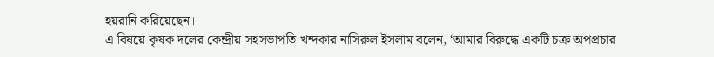হয়রানি করিয়েছেন।
এ বিষয়ে কৃষক দলের কেন্দ্রীয় সহসভাপতি খন্দকার নাসিরুল ইসলাম বলেন, ‘আমার বিরুদ্ধে একটি চক্র অপপ্রচার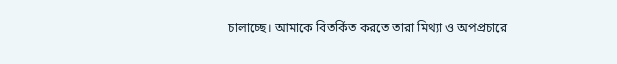চালাচ্ছে। আমাকে বিতর্কিত করতে তারা মিথ্যা ও অপপ্রচারে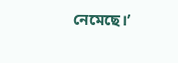নেমেছে।’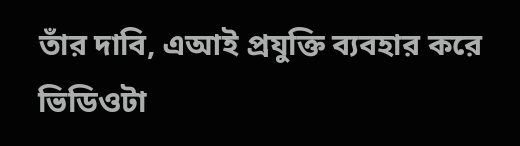তাঁর দাবি, এআই প্রযুক্তি ব্যবহার করে ভিডিওটা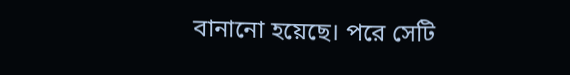বানানো হয়েছে। পরে সেটি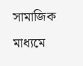সামাজিক মাধ্যমে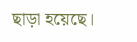ছাড়া হয়েছে।